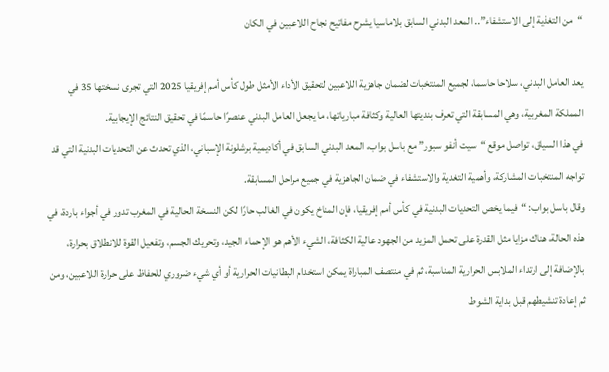“من التغذية إلى الاستشفاء”.. المعد البدني السابق بلاماسيا يشرح مفاتيح نجاح اللاعبين في الكان

يعد العامل البدني، سلاحا حاسما، لجميع المنتخبات لضمان جاهزية اللاعبين لتحقيق الأداء الأمثل طول كأس أمم إفريقيا 2025 التي تجرى نسختها 35 في المملكة المغربية، وهي المسابقة التي تعرف بنديتها العالية وكثافة مبارياتها، ما يجعل العامل البدني عنصرًا حاسمًا في تحقيق النتائج الإيجابية.
في هذا السياق، تواصل موقع “سيت أنفو سبور” مع باسل بواب، المعد البدني السابق في أكاديمية برشلونة الإسباني، الذي تحدث عن التحديات البدنية التي قد تواجه المنتخبات المشاركة، وأهمية التغدية والاستشفاء في ضمان الجاهزية في جميع مراحل المسابقة.
وقال باسل بواب: “فيما يخص التحديات البدنية في كأس أمم إفريقيا، فإن المناخ يكون في الغالب حارًا لكن النسخة الحالية في المغرب تدور في أجواء باردة، في هذه الحالة، هناك مزايا مثل القدرة على تحمل المزيد من الجهود عالية الكثافة، الشيء الأهم هو الإحماء الجيد، وتحريك الجسم، وتفعيل القوة للانطلاق بحرارة، بالإضافة إلى ارتداء الملابس الحرارية المناسبة، ثم في منتصف المباراة يمكن استخدام البطانيات الحرارية أو أي شيء ضروري للحفاظ على حرارة اللاعبين، ومن ثم إعادة تنشيطهم قبل بداية الشوط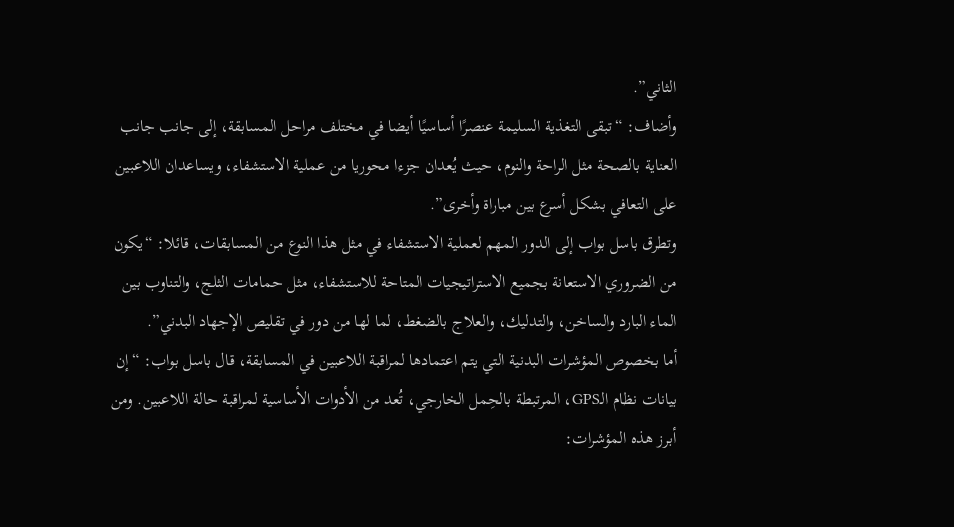الثاني”.
وأضاف: “تبقى التغذية السليمة عنصرًا أساسيًا أيضا في مختلف مراحل المسابقة، إلى جانب جانب العناية بالصحة مثل الراحة والنوم، حيث يُعدان جزءا محوريا من عملية الاستشفاء، ويساعدان اللاعبين على التعافي بشكل أسرع بين مباراة وأخرى”.
وتطرق باسل بواب إلى الدور المهم لعملية الاستشفاء في مثل هذا النوع من المسابقات، قائلا: “يكون من الضروري الاستعانة بجميع الاستراتيجيات المتاحة للاستشفاء، مثل حمامات الثلج، والتناوب بين الماء البارد والساخن، والتدليك، والعلاج بالضغط، لما لها من دور في تقليص الإجهاد البدني”.
أما بخصوص المؤشرات البدنية التي يتم اعتمادها لمراقبة اللاعبين في المسابقة، قال باسل بواب: “إن بيانات نظام الـGPS، المرتبطة بالحِمل الخارجي، تُعد من الأدوات الأساسية لمراقبة حالة اللاعبين. ومن أبرز هذه المؤشرات: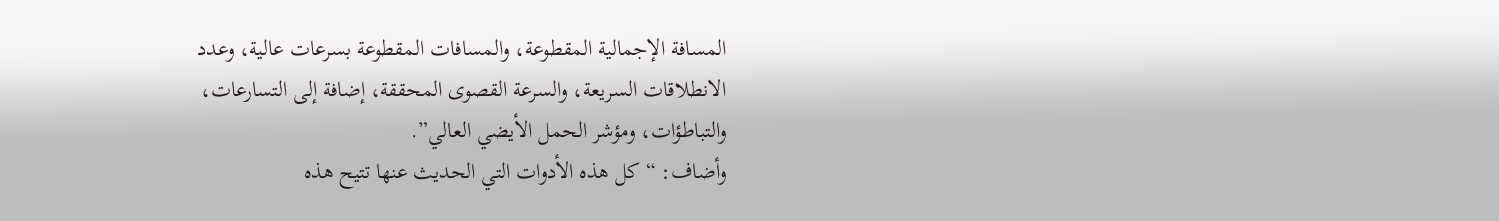المسافة الإجمالية المقطوعة، والمسافات المقطوعة بسرعات عالية، وعدد الانطلاقات السريعة، والسرعة القصوى المحققة، إضافة إلى التسارعات، والتباطؤات، ومؤشر الحمل الأيضي العالي”.
وأضاف: “كل هذه الأدوات التي الحديث عنها تتيح هذه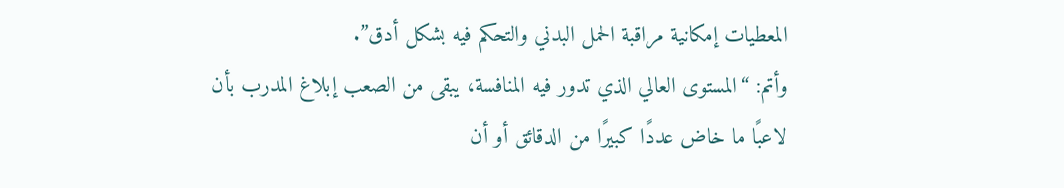المعطيات إمكانية مراقبة الحمل البدني والتحكم فيه بشكل أدق”.
وأتم: “المستوى العالي الذي تدور فيه المنافسة، يبقى من الصعب إبلاغ المدرب بأن لاعبًا ما خاض عددًا كبيرًا من الدقائق أو أن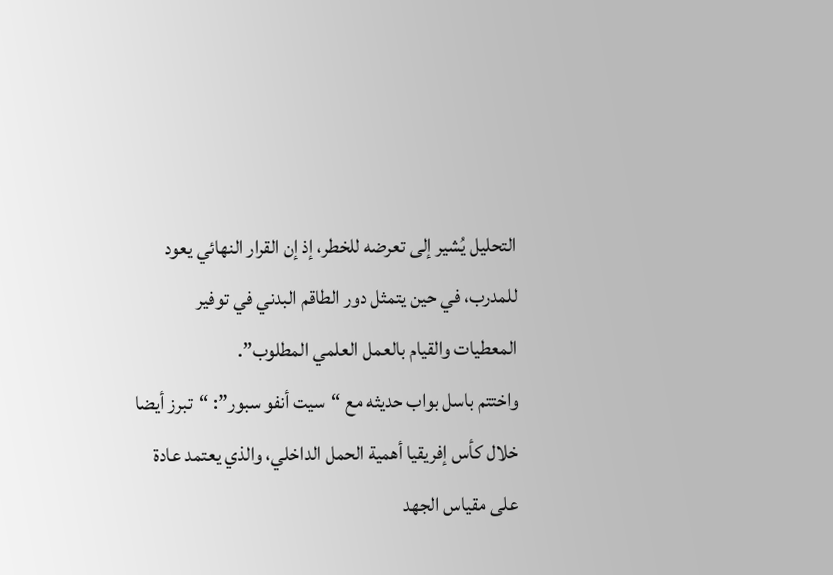التحليل يُشير إلى تعرضه للخطر، إذ إن القرار النهائي يعود للمدرب، في حين يتمثل دور الطاقم البدني في توفير المعطيات والقيام بالعمل العلمي المطلوب”.
واختتم باسل بواب حديثه مع “سيت أنفو سبور”: “تبرز أيضا خلال كأس إفريقيا أهمية الحمل الداخلي، والذي يعتمد عادة على مقياس الجهد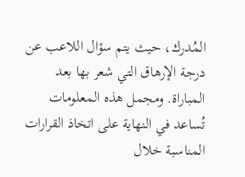المُدرك، حيث يتم سؤال اللاعب عن درجة الإرهاق التي شعر بها بعد المباراة. ومجمل هذه المعلومات تُساعد في النهاية على اتخاذ القرارات المناسبة خلال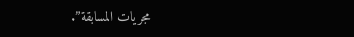مجريات المسابقة”.